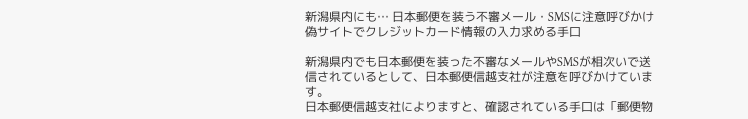新潟県内にも… 日本郵便を装う不審メール・SMSに注意呼びかけ 偽サイトでクレジットカード情報の入力求める手口

新潟県内でも日本郵便を装った不審なメールやSMSが相次いで送信されているとして、日本郵便信越支社が注意を呼びかけています。
日本郵便信越支社によりますと、確認されている手口は「郵便物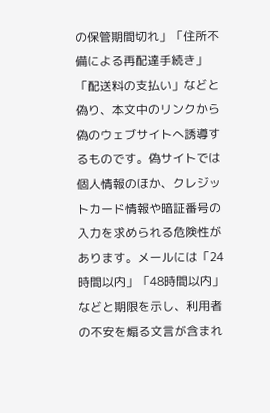の保管期間切れ」「住所不備による再配達手続き」「配送料の支払い」などと偽り、本文中のリンクから偽のウェブサイトへ誘導するものです。偽サイトでは個人情報のほか、クレジットカード情報や暗証番号の入力を求められる危険性があります。メールには「24時間以内」「48時間以内」などと期限を示し、利用者の不安を煽る文言が含まれ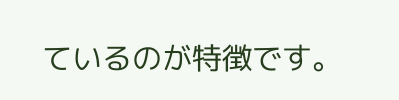ているのが特徴です。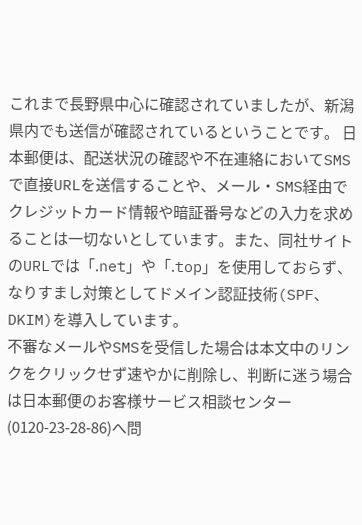これまで長野県中心に確認されていましたが、新潟県内でも送信が確認されているということです。 日本郵便は、配送状況の確認や不在連絡においてSMSで直接URLを送信することや、メール・SMS経由でクレジットカード情報や暗証番号などの入力を求めることは一切ないとしています。また、同社サイトのURLでは「.net」や「.top」を使用しておらず、なりすまし対策としてドメイン認証技術(SPF、DKIM)を導入しています。
不審なメールやSMSを受信した場合は本文中のリンクをクリックせず速やかに削除し、判断に迷う場合は日本郵便のお客様サービス相談センター(0120-23-28-86)へ問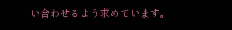い合わせるよう求めています。